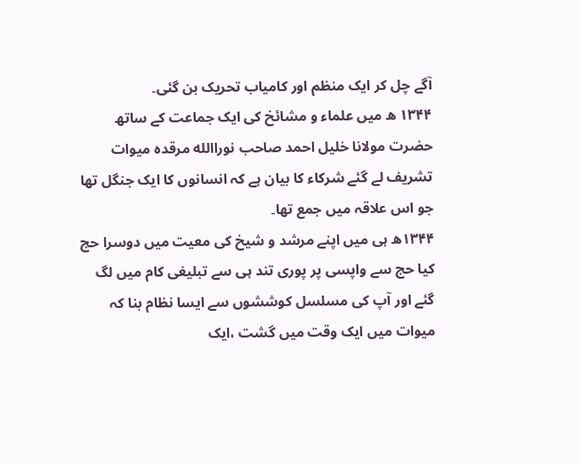آگے چل کر ایک منظم اور کامیاب تحریک بن گئی۔
۱۳۴۴ ھ میں علماء و مشائخ کی ایک جماعت کے ساتھ حضرت مولانا خلیل احمد صاحب نوراالله مرقدہ میوات تشریف لے گئے شرکاء کا بیان ہے کہ انسانوں کا ایک جنگل تھا جو اس علاقہ میں جمع تھا۔
۱۳۴۴ھ ہی میں اپنے مرشد و شیخ کی معیت میں دوسرا حج کیا حج سے واپسی پر پوری تند ہی سے تبلیغی کام میں لگ گئے اور آپ کی مسلسل کوششوں سے ایسا نظام بنا کہ میوات میں ایک وقت میں گشت ،ایک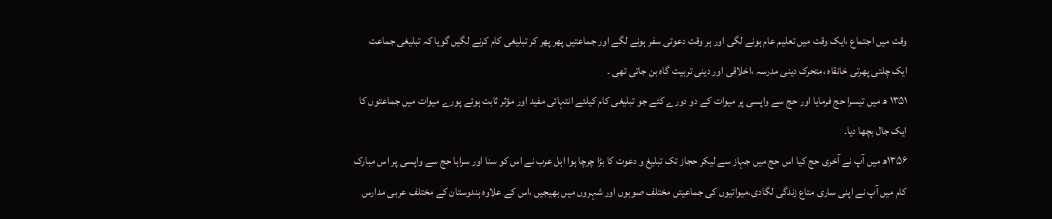وقت میں اجتماع ،ایک وقت میں تعلیم عام ہونے لگی اور ہر وقت دعوتی سفر ہونے لگے اور جماعتیں پھر پھر کر تبلیغی کام کرنے لگیں گویا کہ تبلیغی جماعت ایک چلتی پھرتی خانقاہ ،متحرک دینی مدرسہ ،اخلاقی اور دینی تربیت گاہ بن جاتی تھی ۔
۱۳۵۱ ھ میں تیسرا حج فرمایا اور حج سے واپسی پر میوات کے دو دورے کئے جو تبلیغی کام کیلئے انتہائی مفید اور مؤثر ثابت ہوئے پورے میوات میں جماعتوں کا ایک جال بچھا دیا۔
۱۳۵۶ھ میں آپ نے آخری حج کیا اس حج میں جہاز سے لیکر حجاز تک تبلیغ و دعوت کا بڑا چرچا ہوا اہل عرب نے اس کو سنا اور سراہا حج سے واپسی پر اس مبارک کام میں آپ نے اپنی ساری متاع زندگی لگادی،میواتیوں کی جماعیتں مختلف صوبوں اور شہروں میں بھیجیں ،اس کے علاوہ ہندوستان کے مختلف عربی مدارس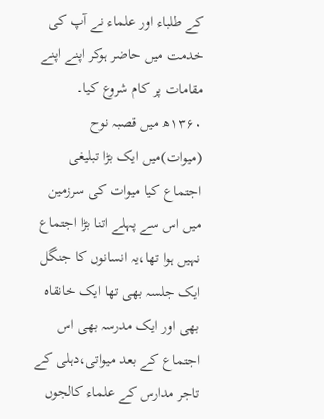کے طلباء اور علماء نے آپ کی خدمت میں حاضر ہوکر اپنے اپنے مقامات پر کام شروع کیا۔
۱۳۶۰ھ میں قصبہ نوح (میوات)میں ایک بڑا تبلیغی اجتماع کیا میوات کی سرزمین میں اس سے پہلے اتنا بڑا اجتماع نہیں ہوا تھا،یہ انسانوں کا جنگل ایک جلسہ بھی تھا ایک خانقاہ بھی اور ایک مدرسہ بھی اس اجتماع کے بعد میواتی،دہلی کے تاجر مدارس کے علماء کالجوں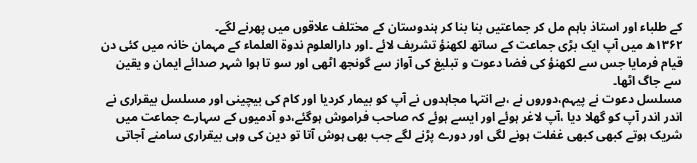کے طلباء اور استاذ باہم مل کر جماعتیں بنا بنا کر ہندوستان کے مختلف علاقوں میں پھرنے لگے۔
۱۳۶۲ھ میں آپ ایک بڑی جماعت کے ساتھ لکھنؤ تشریف لائے ۔اور دارالعلوم ندوۃ العلماء کے مہمان خانہ میں کئی دن قیام فرمایا جس سے لکھنؤ کی فضا دعوت و تبلیغ کی آواز سے گونجھ اٹھی اور سو تا ہوا شہر صدائے ایمان و یقین سے جاگ اٹھا۔
مسلسل دعوت نے پیہم،دوروں نے ،بے انتہا مجاہدوں نے آپ کو بیمار کردیا اور کام کی بیچینی اور مسلسل بیقراری نے اندر اندر آپ کو گھلا دیا ،آپ لاغر ہوئے اور ایسے ہوئے کہ صاحب فراموش ہوگئے،دو آدمیوں کے سہارے جماعت میں شریک ہوتے کبھی کبھی غفلت ہونے لگی اور دورے پڑنے لگے جب بھی ہوش آتا تو دین کی وہی بیقراری سامنے آجاتی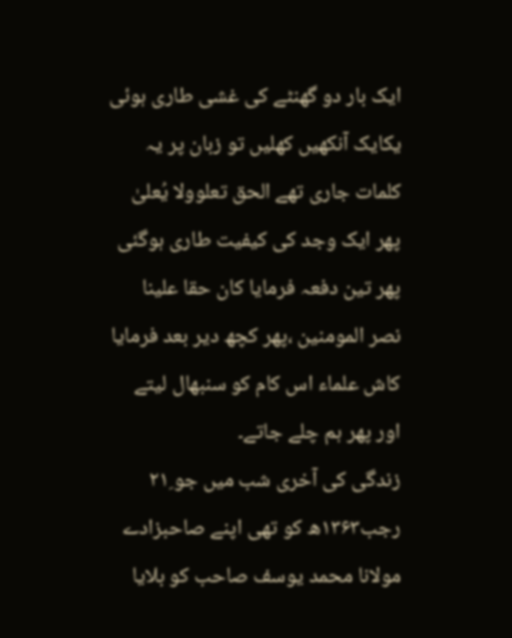ایک بار دو گھنٹے کی غشی طاری ہوئی یکایک آنکھیں کھلیں تو زبان پر یہ کلمات جاری تھے الحق تعلوولا یُعلیٰ پھر ایک وجد کی کیفیت طاری ہوگئی پھر تین دفعہ فرمایا کان حقا علینا نصر المومنین ،پھر کچھ دیر بعد فرمایا کاش علماء اس کام کو سنبھال لیتے اور پھر ہم چلے جاتے۔
زندگی کی آخری شب میں جو ۲۱ِ رجب۱۳۶۳ھ کو تھی اپنے صاحبزادے مولانا محمد یوسف صاحب کو بلایا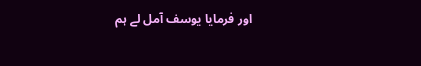اور فرمایا یوسف آمل لے ہم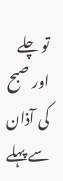تو چلے اور صبح کی آذان سے پہلے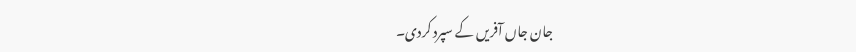جان جاں آفریں کے سپرد کردی۔